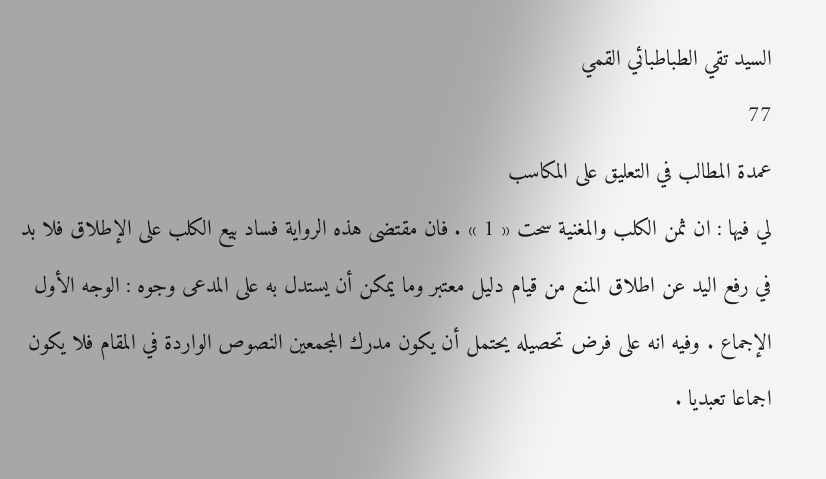السيد تقي الطباطبائي القمي
77
عمدة المطالب في التعليق على المكاسب
لي فيها : ان ثمن الكلب والمغنية سحت « 1 » . فان مقتضى هذه الرواية فساد بيع الكلب على الإطلاق فلا بد في رفع اليد عن اطلاق المنع من قيام دليل معتبر وما يمكن أن يستدل به على المدعى وجوه : الوجه الأول الإجماع . وفيه انه على فرض تحصيله يحتمل أن يكون مدرك المجمعين النصوص الواردة في المقام فلا يكون اجماعا تعبديا .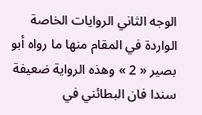الوجه الثاني الروايات الخاصة الواردة في المقام منها ما رواه أبو بصير « 2 » وهذه الرواية ضعيفة سندا فان البطائني في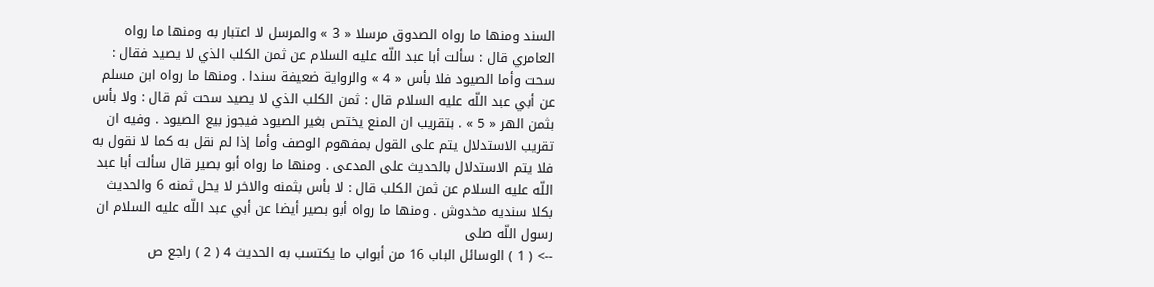السند ومنها ما رواه الصدوق مرسلا « 3 » والمرسل لا اعتبار به ومنها ما رواه العامري قال : سألت أبا عبد اللّه عليه السلام عن ثمن الكلب الذي لا يصيد فقال : سحت وأما الصيود فلا بأس « 4 » والرواية ضعيفة سندا . ومنها ما رواه ابن مسلم عن أبي عبد اللّه عليه السلام قال : ثمن الكلب الذي لا يصيد سحت ثم قال : ولا بأس بثمن الهر « 5 » . بتقريب ان المنع يختص بغير الصيود فيجوز بيع الصيود . وفيه ان تقريب الاستدلال يتم على القول بمفهوم الوصف وأما إذا لم نقل به كما لا نقول به فلا يتم الاستدلال بالحديث على المدعى . ومنها ما رواه أبو بصير قال سألت أبا عبد اللّه عليه السلام عن ثمن الكلب قال : لا بأس بثمنه والاخر لا يحل ثمنه 6 والحديث بكلا سنديه مخدوش . ومنها ما رواه أبو بصير أيضا عن أبي عبد اللّه عليه السلام ان رسول اللّه صلى
--> ( 1 ) الوسائل الباب 16 من أبواب ما يكتسب به الحديث 4 ( 2 ) راجع ص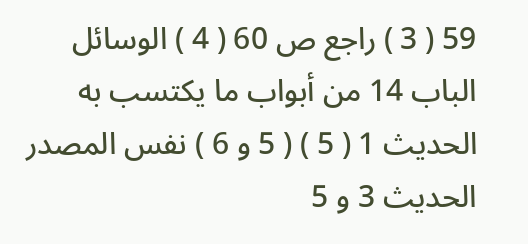59 ( 3 ) راجع ص 60 ( 4 ) الوسائل الباب 14 من أبواب ما يكتسب به الحديث 1 ( 5 ) ( 5 و 6 ) نفس المصدر الحديث 3 و 5